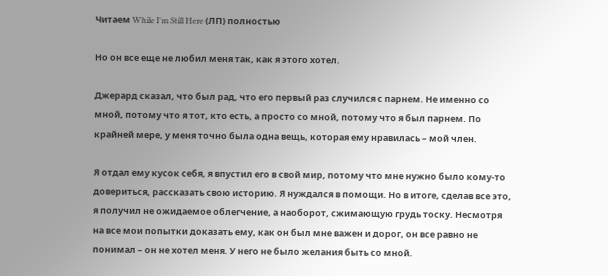Читаем While I'm Still Here (ЛП) полностью

Но он все еще не любил меня так, как я этого хотел.

Джерард сказал, что был рад, что его первый раз случился с парнем. Не именно со мной, потому что я тот, кто есть, а просто со мной, потому что я был парнем. По крайней мере, у меня точно была одна вещь, которая ему нравилась – мой член.

Я отдал ему кусок себя, я впустил его в свой мир, потому что мне нужно было кому-то довериться, рассказать свою историю. Я нуждался в помощи. Но в итоге, сделав все это, я получил не ожидаемое облегчение, а наоборот, сжимающую грудь тоску. Несмотря на все мои попытки доказать ему, как он был мне важен и дорог, он все равно не понимал – он не хотел меня. У него не было желания быть со мной.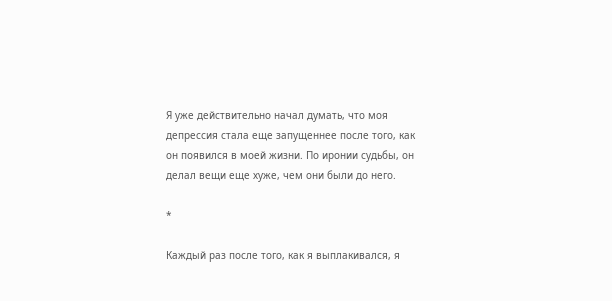Я уже действительно начал думать, что моя депрессия стала еще запущеннее после того, как он появился в моей жизни. По иронии судьбы, он делал вещи еще хуже, чем они были до него.

*

Каждый раз после того, как я выплакивался, я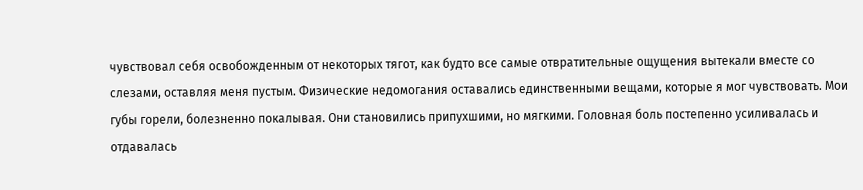чувствовал себя освобожденным от некоторых тягот, как будто все самые отвратительные ощущения вытекали вместе со слезами, оставляя меня пустым. Физические недомогания оставались единственными вещами, которые я мог чувствовать. Мои губы горели, болезненно покалывая. Они становились припухшими, но мягкими. Головная боль постепенно усиливалась и отдавалась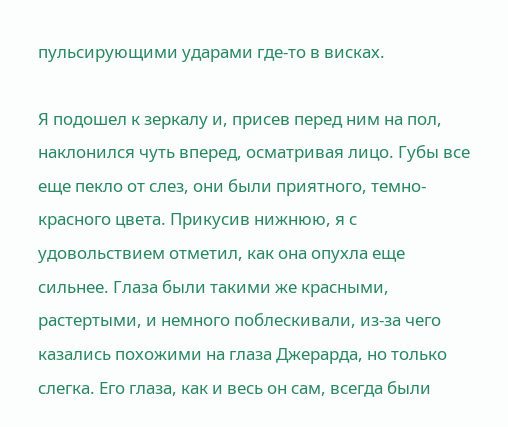пульсирующими ударами где-то в висках.

Я подошел к зеркалу и, присев перед ним на пол, наклонился чуть вперед, осматривая лицо. Губы все еще пекло от слез, они были приятного, темно-красного цвета. Прикусив нижнюю, я с удовольствием отметил, как она опухла еще сильнее. Глаза были такими же красными, растертыми, и немного поблескивали, из-за чего казались похожими на глаза Джерарда, но только слегка. Его глаза, как и весь он сам, всегда были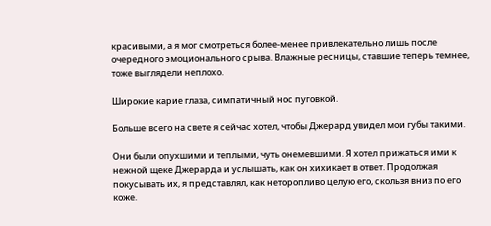красивыми, а я мог смотреться более-менее привлекательно лишь после очередного эмоционального срыва. Влажные ресницы, ставшие теперь темнее, тоже выглядели неплохо.

Широкие карие глаза, симпатичный нос пуговкой.

Больше всего на свете я сейчас хотел, чтобы Джерард увидел мои губы такими.

Они были опухшими и теплыми, чуть онемевшими. Я хотел прижаться ими к нежной щеке Джерарда и услышать, как он хихикает в ответ. Продолжая покусывать их, я представлял, как неторопливо целую его, скользя вниз по его коже.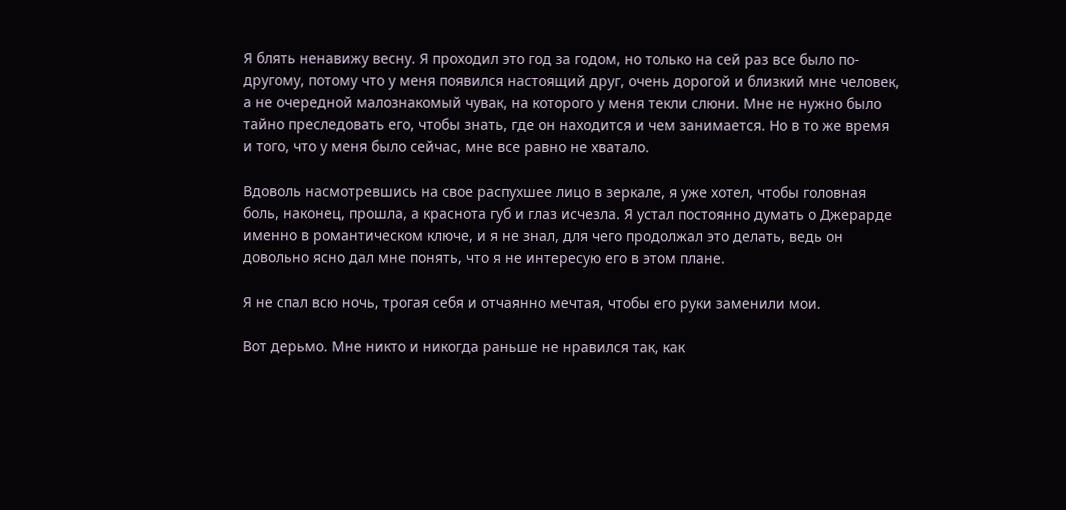Я блять ненавижу весну. Я проходил это год за годом, но только на сей раз все было по-другому, потому что у меня появился настоящий друг, очень дорогой и близкий мне человек, а не очередной малознакомый чувак, на которого у меня текли слюни. Мне не нужно было тайно преследовать его, чтобы знать, где он находится и чем занимается. Но в то же время и того, что у меня было сейчас, мне все равно не хватало.

Вдоволь насмотревшись на свое распухшее лицо в зеркале, я уже хотел, чтобы головная боль, наконец, прошла, а краснота губ и глаз исчезла. Я устал постоянно думать о Джерарде именно в романтическом ключе, и я не знал, для чего продолжал это делать, ведь он довольно ясно дал мне понять, что я не интересую его в этом плане.

Я не спал всю ночь, трогая себя и отчаянно мечтая, чтобы его руки заменили мои.

Вот дерьмо. Мне никто и никогда раньше не нравился так, как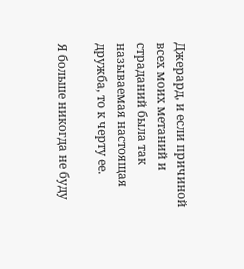Джерард, и если причиной всех моих метаний и страданий была так называемая настоящая дружба, то к черту ее.

Я больше никогда не буду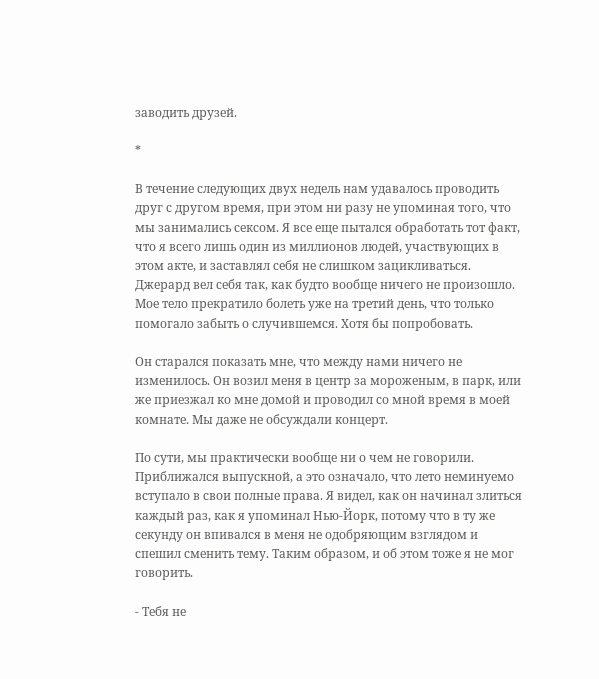заводить друзей.

*

В течение следующих двух недель нам удавалось проводить друг с другом время, при этом ни разу не упоминая того, что мы занимались сексом. Я все еще пытался обработать тот факт, что я всего лишь один из миллионов людей, участвующих в этом акте, и заставлял себя не слишком зацикливаться. Джерард вел себя так, как будто вообще ничего не произошло. Мое тело прекратило болеть уже на третий день, что только помогало забыть о случившемся. Хотя бы попробовать.

Он старался показать мне, что между нами ничего не изменилось. Он возил меня в центр за мороженым, в парк, или же приезжал ко мне домой и проводил со мной время в моей комнате. Мы даже не обсуждали концерт.

По сути, мы практически вообще ни о чем не говорили. Приближался выпускной, а это означало, что лето неминуемо вступало в свои полные права. Я видел, как он начинал злиться каждый раз, как я упоминал Нью-Йорк, потому что в ту же секунду он впивался в меня не одобряющим взглядом и спешил сменить тему. Таким образом, и об этом тоже я не мог говорить.

- Тебя не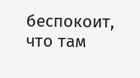беспокоит, что там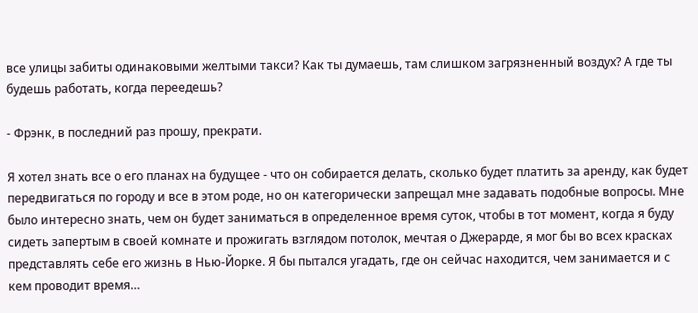все улицы забиты одинаковыми желтыми такси? Как ты думаешь, там слишком загрязненный воздух? А где ты будешь работать, когда переедешь?

- Фрэнк, в последний раз прошу, прекрати.

Я хотел знать все о его планах на будущее - что он собирается делать, сколько будет платить за аренду, как будет передвигаться по городу и все в этом роде, но он категорически запрещал мне задавать подобные вопросы. Мне было интересно знать, чем он будет заниматься в определенное время суток, чтобы в тот момент, когда я буду сидеть запертым в своей комнате и прожигать взглядом потолок, мечтая о Джерарде, я мог бы во всех красках представлять себе его жизнь в Нью-Йорке. Я бы пытался угадать, где он сейчас находится, чем занимается и с кем проводит время…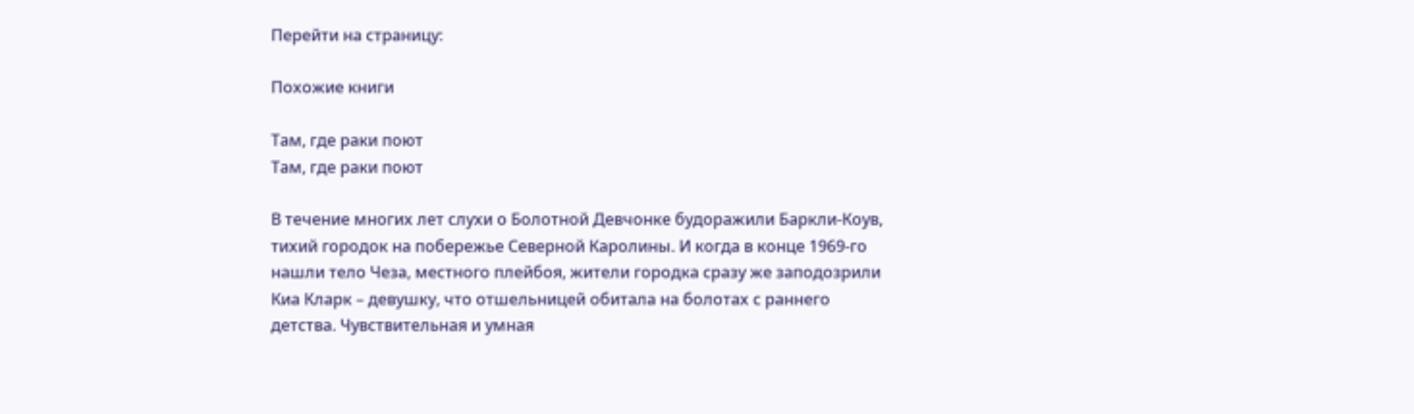Перейти на страницу:

Похожие книги

Там, где раки поют
Там, где раки поют

В течение многих лет слухи о Болотной Девчонке будоражили Баркли-Коув, тихий городок на побережье Северной Каролины. И когда в конце 1969-го нашли тело Чеза, местного плейбоя, жители городка сразу же заподозрили Киа Кларк – девушку, что отшельницей обитала на болотах с раннего детства. Чувствительная и умная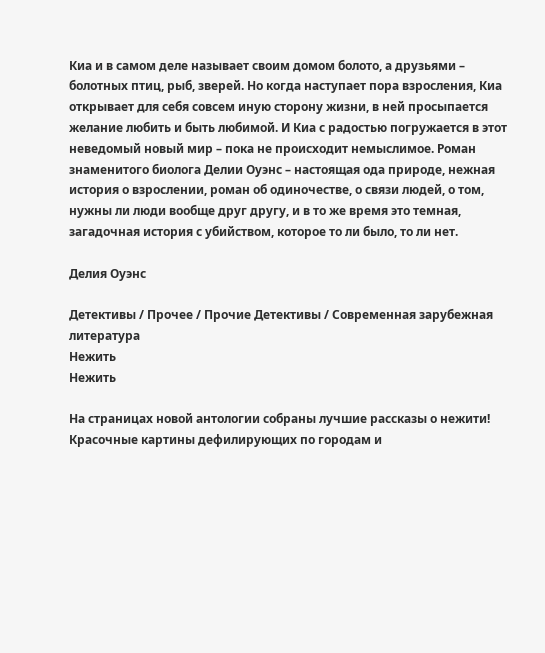Киа и в самом деле называет своим домом болото, а друзьями – болотных птиц, рыб, зверей. Но когда наступает пора взросления, Киа открывает для себя совсем иную сторону жизни, в ней просыпается желание любить и быть любимой. И Киа с радостью погружается в этот неведомый новый мир – пока не происходит немыслимое. Роман знаменитого биолога Делии Оуэнс – настоящая ода природе, нежная история о взрослении, роман об одиночестве, о связи людей, о том, нужны ли люди вообще друг другу, и в то же время это темная, загадочная история с убийством, которое то ли было, то ли нет.

Делия Оуэнс

Детективы / Прочее / Прочие Детективы / Современная зарубежная литература
Нежить
Нежить

На страницах новой антологии собраны лучшие рассказы о нежити! Красочные картины дефилирующих по городам и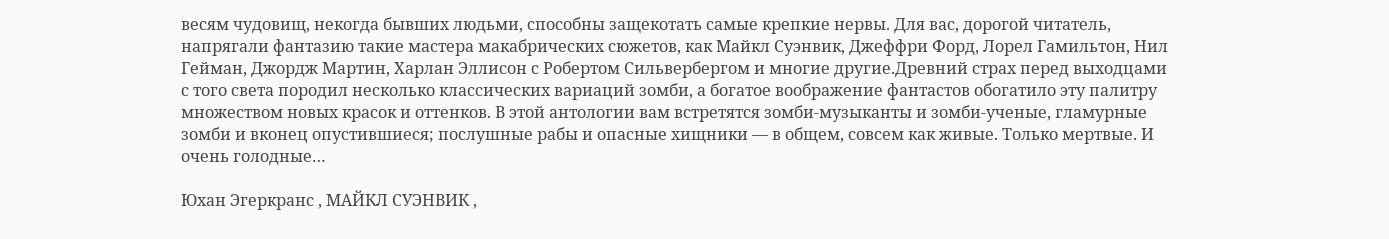весям чудовищ, некогда бывших людьми, способны защекотать самые крепкие нервы. Для вас, дорогой читатель, напрягали фантазию такие мастера макабрических сюжетов, как Майкл Суэнвик, Джеффри Форд, Лорел Гамильтон, Нил Гейман, Джордж Мартин, Харлан Эллисон с Робертом Сильвербергом и многие другие.Древний страх перед выходцами с того света породил несколько классических вариаций зомби, а богатое воображение фантастов обогатило эту палитру множеством новых красок и оттенков. В этой антологии вам встретятся зомби-музыканты и зомби-ученые, гламурные зомби и вконец опустившиеся; послушные рабы и опасные хищники — в общем, совсем как живые. Только мертвые. И очень голодные…

Юхан Эгеркранс , МАЙКЛ СУЭНВИК ,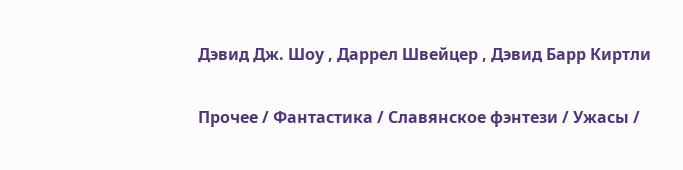Дэвид Дж. Шоу , Даррел Швейцер , Дэвид Барр Киртли

Прочее / Фантастика / Славянское фэнтези / Ужасы /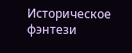Историческое фэнтези